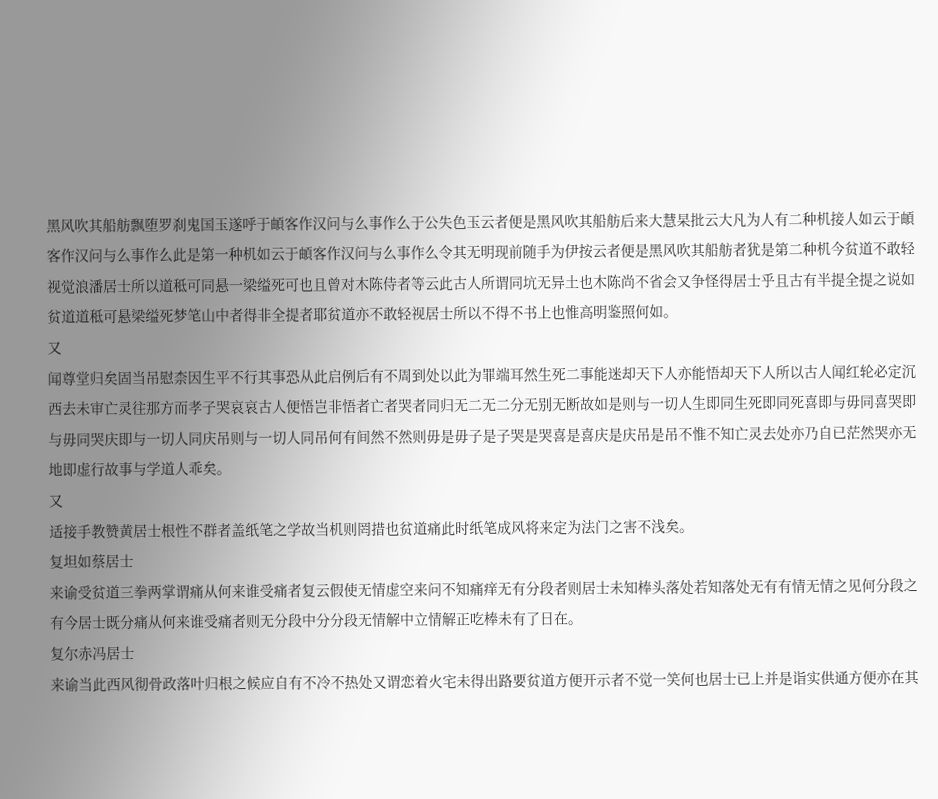黑风吹其船舫飘堕罗刹鬼国玉遂呼于頔客作汉问与么事作么于公失色玉云者便是黑风吹其船舫后来大慧杲批云大凡为人有二种机接人如云于頔客作汉问与么事作么此是第一种机如云于頔客作汉问与么事作么令其无明现前随手为伊按云者便是黑风吹其船舫者犹是第二种机今贫道不敢轻视觉浪潘居士所以道秪可同悬一梁缢死可也且曾对木陈侍者等云此古人所谓同坑无异土也木陈尚不省会又争怪得居士乎且古有半提全提之说如贫道道秪可悬梁缢死梦笔山中者得非全提者耶贫道亦不敢轻视居士所以不得不书上也惟高明鉴照何如。
又
闻尊堂归矣固当吊慰柰因生平不行其事恐从此启例后有不周到处以此为罪端耳然生死二事能迷却天下人亦能悟却天下人所以古人闻红轮必定沉西去未审亡灵往那方而孝子哭哀哀古人便悟岂非悟者亡者哭者同归无二无二分无别无断故如是则与一切人生即同生死即同死喜即与毋同喜哭即与毋同哭庆即与一切人同庆吊则与一切人同吊何有间然不然则毋是毋子是子哭是哭喜是喜庆是庆吊是吊不惟不知亡灵去处亦乃自已茫然哭亦无地即虚行故事与学道人乖矣。
又
适接手教赞黄居士根性不群者盖纸笔之学故当机则罔措也贫道痛此时纸笔成风将来定为法门之害不浅矣。
复坦如蔡居士
来谕受贫道三拳两掌谓痛从何来谁受痛者复云假使无情虚空来问不知痛痒无有分段者则居士未知棒头落处若知落处无有有情无情之见何分段之有今居士既分痛从何来谁受痛者则无分段中分分段无情解中立情解正吃棒未有了日在。
复尔赤冯居士
来谕当此西风彻骨政落叶归根之候应自有不冷不热处又谓恋着火宅未得出路要贫道方便开示者不觉一笑何也居士已上并是诣实供通方便亦在其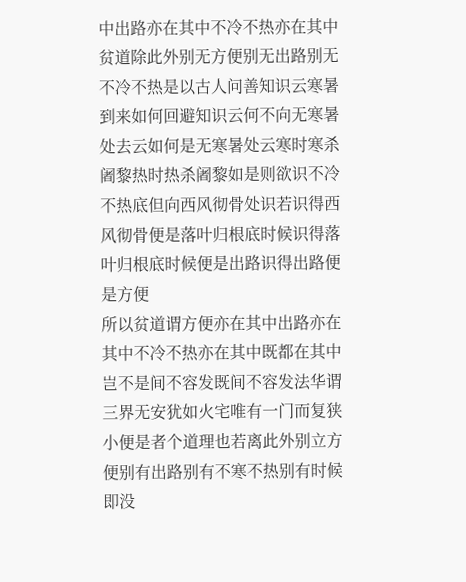中出路亦在其中不冷不热亦在其中贫道除此外别无方便别无出路别无不冷不热是以古人问善知识云寒暑到来如何回避知识云何不向无寒暑处去云如何是无寒暑处云寒时寒杀阇黎热时热杀阇黎如是则欲识不冷不热底但向西风彻骨处识若识得西风彻骨便是落叶归根底时候识得落叶归根底时候便是出路识得出路便是方便
所以贫道谓方便亦在其中出路亦在其中不冷不热亦在其中既都在其中岂不是间不容发既间不容发法华谓三界无安犹如火宅唯有一门而复狭小便是者个道理也若离此外别立方便别有出路别有不寒不热别有时候即没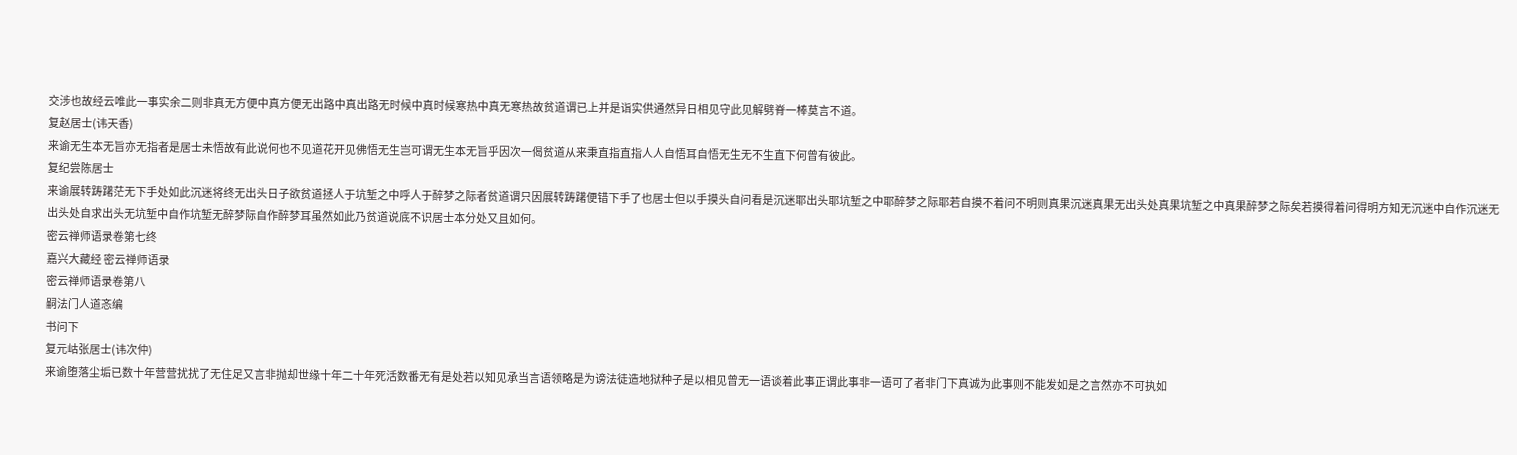交涉也故经云唯此一事实余二则非真无方便中真方便无出路中真出路无时候中真时候寒热中真无寒热故贫道谓已上并是诣实供通然异日相见守此见解劈脊一棒莫言不道。
复赵居士(讳天香)
来谕无生本无旨亦无指者是居士未悟故有此说何也不见道花开见佛悟无生岂可谓无生本无旨乎因次一偈贫道从来秉直指直指人人自悟耳自悟无生无不生直下何曾有彼此。
复纪尝陈居士
来谕展转踌躇茫无下手处如此沉迷将终无出头日子欲贫道拯人于坑堑之中呼人于醉梦之际者贫道谓只因展转踌躇便错下手了也居士但以手摸头自问看是沉迷耶出头耶坑堑之中耶醉梦之际耶若自摸不着问不明则真果沉迷真果无出头处真果坑堑之中真果醉梦之际矣若摸得着问得明方知无沉迷中自作沉迷无出头处自求出头无坑堑中自作坑堑无醉梦际自作醉梦耳虽然如此乃贫道说底不识居士本分处又且如何。
密云禅师语录卷第七终
嘉兴大藏经 密云禅师语录
密云禅师语录卷第八
嗣法门人道忞编
书问下
复元岵张居士(讳次仲)
来谕堕落尘垢已数十年营营扰扰了无住足又言非抛却世缘十年二十年死活数番无有是处若以知见承当言语领略是为谤法徒造地狱种子是以相见曾无一语谈着此事正谓此事非一语可了者非门下真诚为此事则不能发如是之言然亦不可执如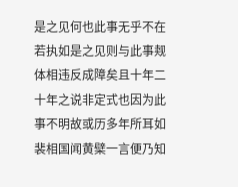是之见何也此事无乎不在若执如是之见则与此事觌体相违反成障矣且十年二十年之说非定式也因为此事不明故或历多年所耳如裴相国闻黄檗一言便乃知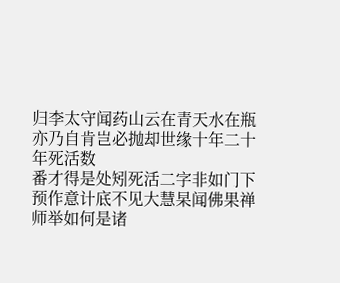归李太守闻药山云在青天水在瓶亦乃自肯岂必抛却世缘十年二十年死活数
番才得是处矧死活二字非如门下预作意计底不见大慧杲闻佛果禅师举如何是诸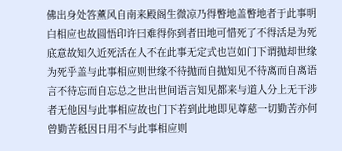佛出身处答薰风自南来殿阁生微凉乃得瞥地盖瞥地者于此事明白相应也故圆悟印许曰难得你到者田地可惜死了不得活是为死底意故知久近死活在人不在此事无定式也岂如门下谓抛却世缘为死乎盖与此事相应则世缘不待抛而自抛知见不待离而自离语言不待忘而自忘总之世出世间语言知见都来与道人分上无干涉者无他因与此事相应故也门下若到此地即见尊慈一切勤苦亦何曾勤苦秪因日用不与此事相应则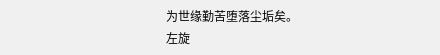为世缘勤苦堕落尘垢矣。
左旋